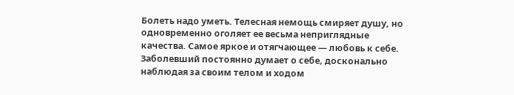Болеть надо уметь. Телесная немощь смиряет душу, но одновременно оголяет ее весьма неприглядные качества. Самое яркое и отягчающее — любовь к себе. Заболевший постоянно думает о себе, досконально наблюдая за своим телом и ходом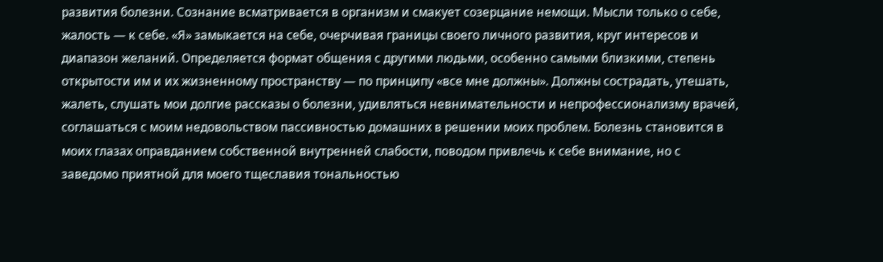развития болезни. Сознание всматривается в организм и смакует созерцание немощи. Мысли только о себе, жалость — к себе. «Я» замыкается на себе, очерчивая границы своего личного развития, круг интересов и диапазон желаний. Определяется формат общения с другими людьми, особенно самыми близкими, степень открытости им и их жизненному пространству — по принципу «все мне должны». Должны сострадать, утешать, жалеть, слушать мои долгие рассказы о болезни, удивляться невнимательности и непрофессионализму врачей, соглашаться с моим недовольством пассивностью домашних в решении моих проблем. Болезнь становится в моих глазах оправданием собственной внутренней слабости, поводом привлечь к себе внимание, но с заведомо приятной для моего тщеславия тональностью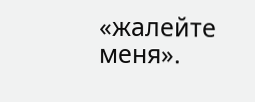«жалейте меня».